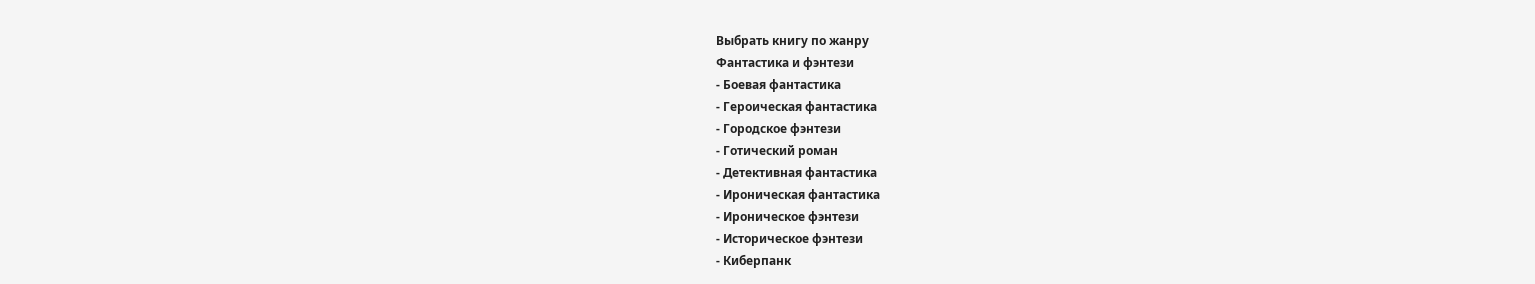Выбрать книгу по жанру
Фантастика и фэнтези
- Боевая фантастика
- Героическая фантастика
- Городское фэнтези
- Готический роман
- Детективная фантастика
- Ироническая фантастика
- Ироническое фэнтези
- Историческое фэнтези
- Киберпанк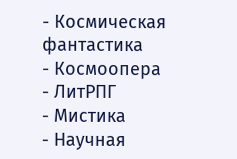- Космическая фантастика
- Космоопера
- ЛитРПГ
- Мистика
- Научная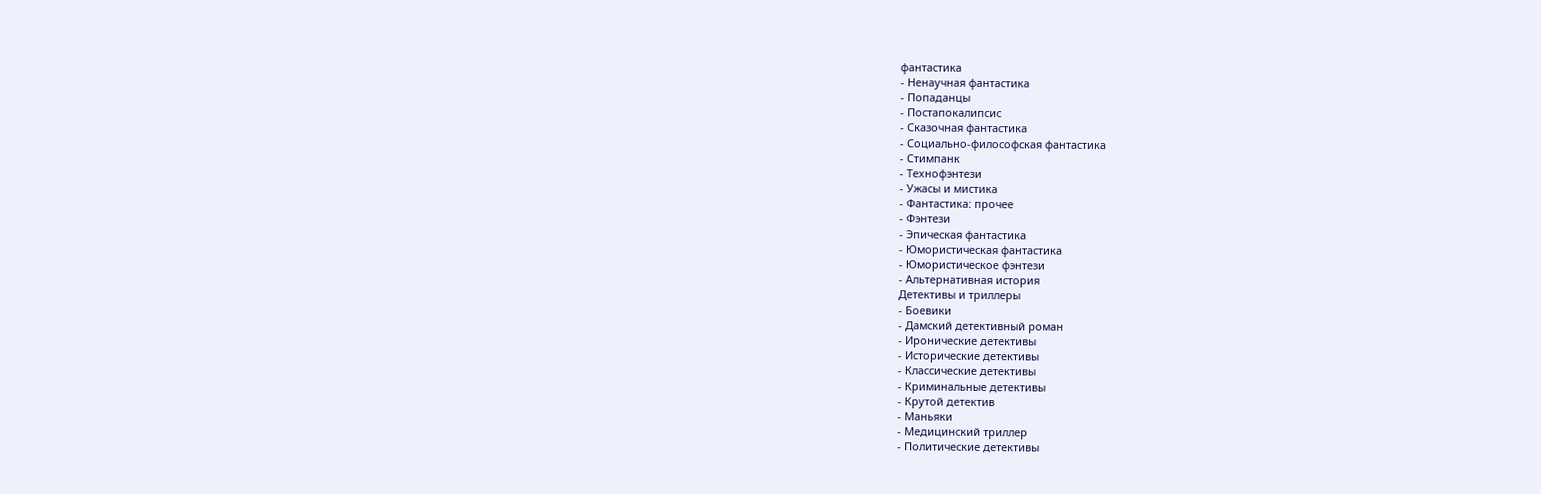фантастика
- Ненаучная фантастика
- Попаданцы
- Постапокалипсис
- Сказочная фантастика
- Социально-философская фантастика
- Стимпанк
- Технофэнтези
- Ужасы и мистика
- Фантастика: прочее
- Фэнтези
- Эпическая фантастика
- Юмористическая фантастика
- Юмористическое фэнтези
- Альтернативная история
Детективы и триллеры
- Боевики
- Дамский детективный роман
- Иронические детективы
- Исторические детективы
- Классические детективы
- Криминальные детективы
- Крутой детектив
- Маньяки
- Медицинский триллер
- Политические детективы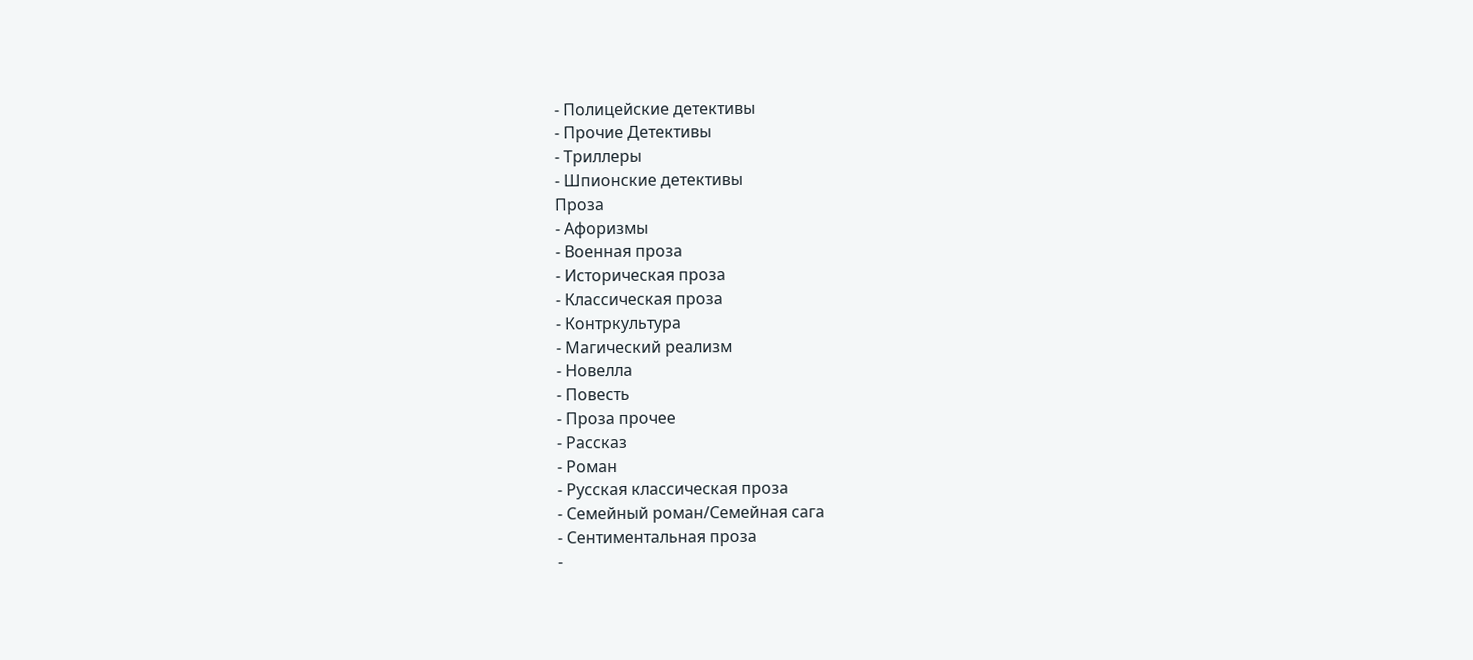- Полицейские детективы
- Прочие Детективы
- Триллеры
- Шпионские детективы
Проза
- Афоризмы
- Военная проза
- Историческая проза
- Классическая проза
- Контркультура
- Магический реализм
- Новелла
- Повесть
- Проза прочее
- Рассказ
- Роман
- Русская классическая проза
- Семейный роман/Семейная сага
- Сентиментальная проза
-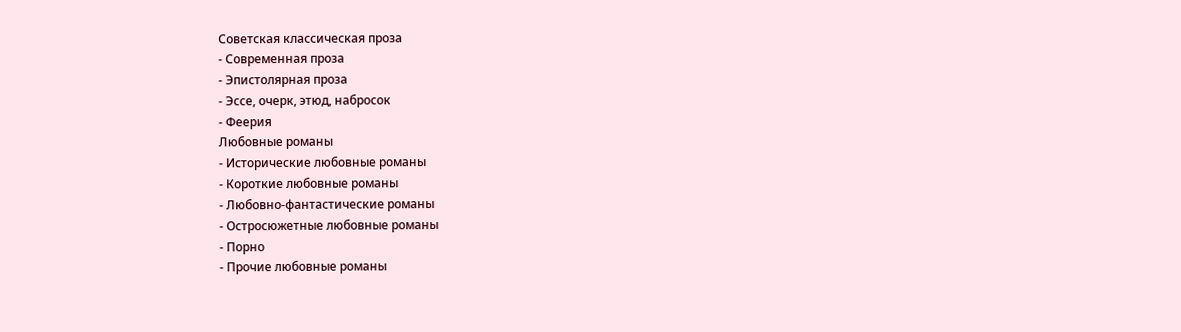Советская классическая проза
- Современная проза
- Эпистолярная проза
- Эссе, очерк, этюд, набросок
- Феерия
Любовные романы
- Исторические любовные романы
- Короткие любовные романы
- Любовно-фантастические романы
- Остросюжетные любовные романы
- Порно
- Прочие любовные романы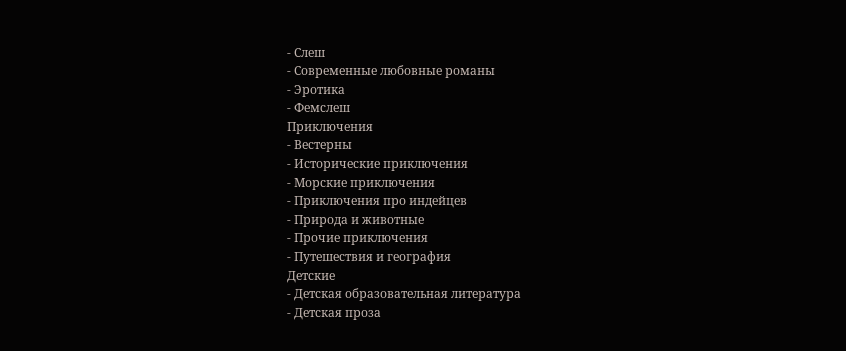- Слеш
- Современные любовные романы
- Эротика
- Фемслеш
Приключения
- Вестерны
- Исторические приключения
- Морские приключения
- Приключения про индейцев
- Природа и животные
- Прочие приключения
- Путешествия и география
Детские
- Детская образовательная литература
- Детская проза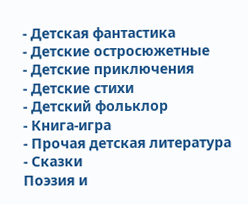- Детская фантастика
- Детские остросюжетные
- Детские приключения
- Детские стихи
- Детский фольклор
- Книга-игра
- Прочая детская литература
- Сказки
Поэзия и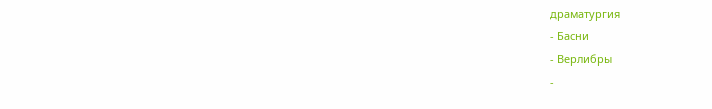драматургия
- Басни
- Верлибры
-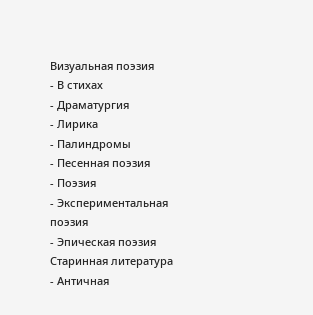Визуальная поэзия
- В стихах
- Драматургия
- Лирика
- Палиндромы
- Песенная поэзия
- Поэзия
- Экспериментальная поэзия
- Эпическая поэзия
Старинная литература
- Античная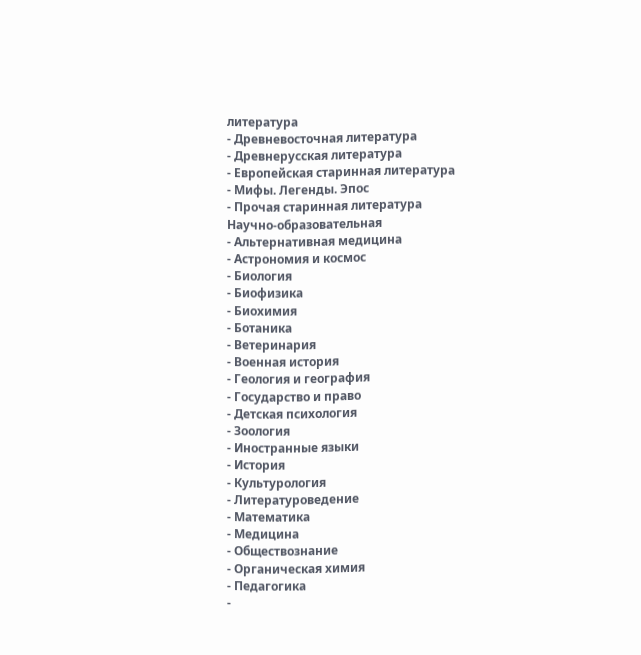литература
- Древневосточная литература
- Древнерусская литература
- Европейская старинная литература
- Мифы. Легенды. Эпос
- Прочая старинная литература
Научно-образовательная
- Альтернативная медицина
- Астрономия и космос
- Биология
- Биофизика
- Биохимия
- Ботаника
- Ветеринария
- Военная история
- Геология и география
- Государство и право
- Детская психология
- Зоология
- Иностранные языки
- История
- Культурология
- Литературоведение
- Математика
- Медицина
- Обществознание
- Органическая химия
- Педагогика
-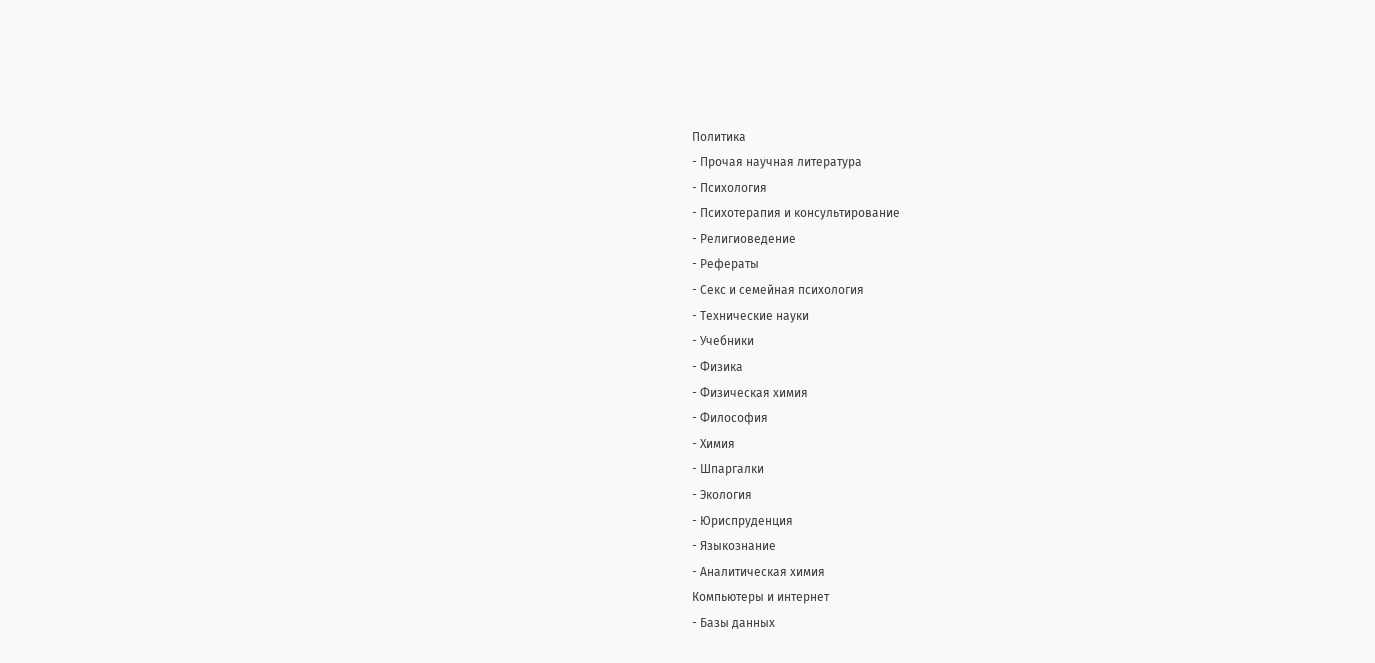Политика
- Прочая научная литература
- Психология
- Психотерапия и консультирование
- Религиоведение
- Рефераты
- Секс и семейная психология
- Технические науки
- Учебники
- Физика
- Физическая химия
- Философия
- Химия
- Шпаргалки
- Экология
- Юриспруденция
- Языкознание
- Аналитическая химия
Компьютеры и интернет
- Базы данных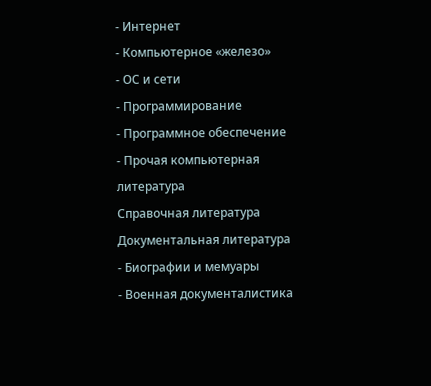- Интернет
- Компьютерное «железо»
- ОС и сети
- Программирование
- Программное обеспечение
- Прочая компьютерная литература
Справочная литература
Документальная литература
- Биографии и мемуары
- Военная документалистика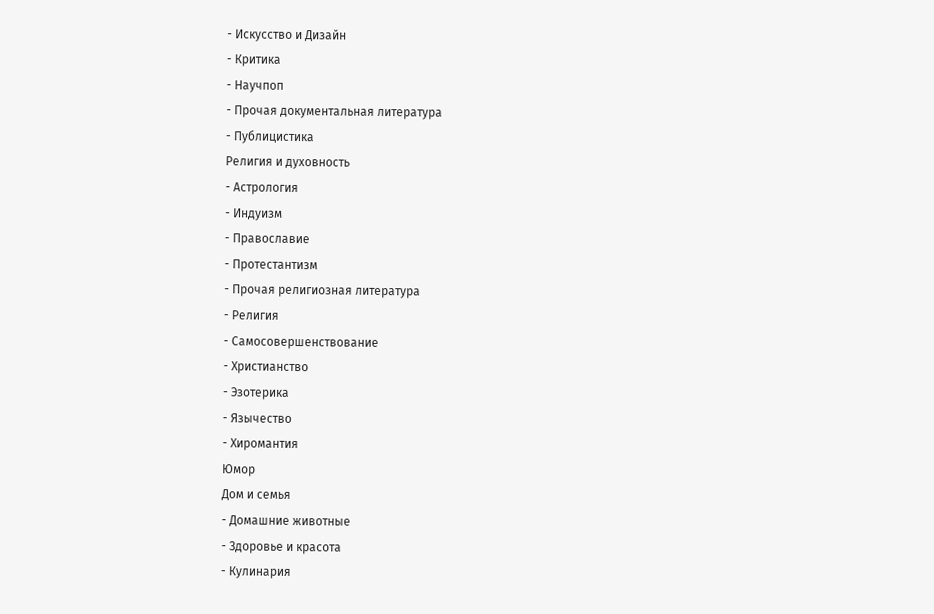- Искусство и Дизайн
- Критика
- Научпоп
- Прочая документальная литература
- Публицистика
Религия и духовность
- Астрология
- Индуизм
- Православие
- Протестантизм
- Прочая религиозная литература
- Религия
- Самосовершенствование
- Христианство
- Эзотерика
- Язычество
- Хиромантия
Юмор
Дом и семья
- Домашние животные
- Здоровье и красота
- Кулинария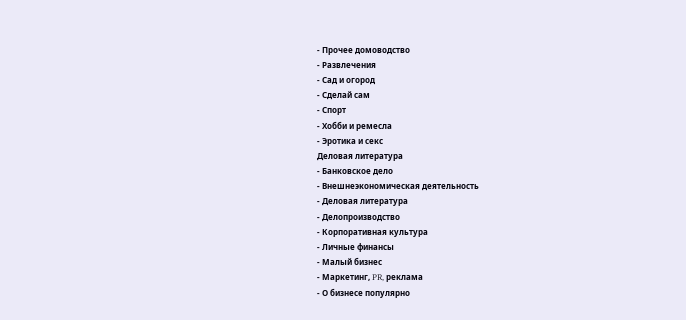- Прочее домоводство
- Развлечения
- Сад и огород
- Сделай сам
- Спорт
- Хобби и ремесла
- Эротика и секс
Деловая литература
- Банковское дело
- Внешнеэкономическая деятельность
- Деловая литература
- Делопроизводство
- Корпоративная культура
- Личные финансы
- Малый бизнес
- Маркетинг, PR, реклама
- О бизнесе популярно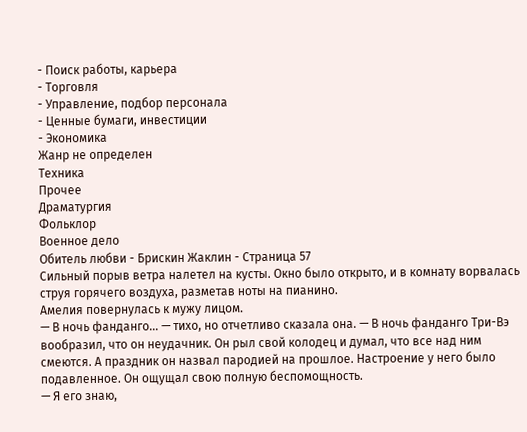- Поиск работы, карьера
- Торговля
- Управление, подбор персонала
- Ценные бумаги, инвестиции
- Экономика
Жанр не определен
Техника
Прочее
Драматургия
Фольклор
Военное дело
Обитель любви - Брискин Жаклин - Страница 57
Сильный порыв ветра налетел на кусты. Окно было открыто, и в комнату ворвалась струя горячего воздуха, разметав ноты на пианино.
Амелия повернулась к мужу лицом.
— В ночь фанданго... — тихо, но отчетливо сказала она. — В ночь фанданго Три-Вэ вообразил, что он неудачник. Он рыл свой колодец и думал, что все над ним смеются. А праздник он назвал пародией на прошлое. Настроение у него было подавленное. Он ощущал свою полную беспомощность.
— Я его знаю,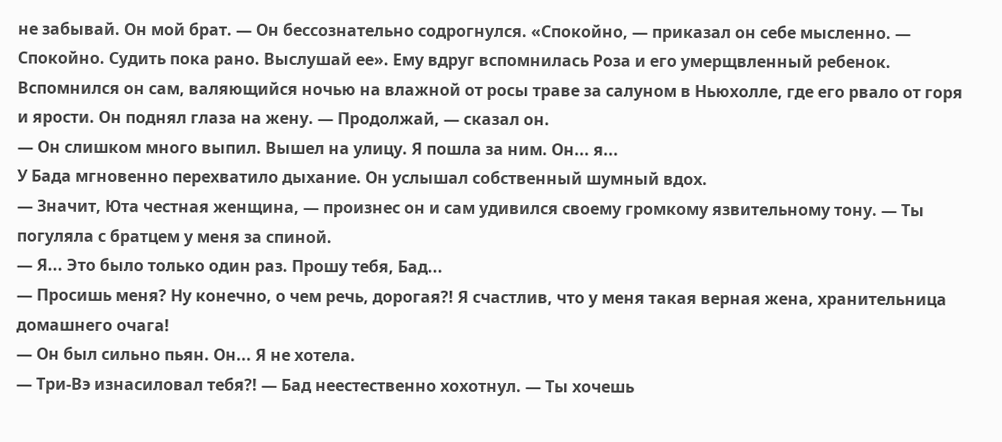не забывай. Он мой брат. — Он бессознательно содрогнулся. «Спокойно, — приказал он себе мысленно. — Спокойно. Судить пока рано. Выслушай ее». Ему вдруг вспомнилась Роза и его умерщвленный ребенок. Вспомнился он сам, валяющийся ночью на влажной от росы траве за салуном в Ньюхолле, где его рвало от горя и ярости. Он поднял глаза на жену. — Продолжай, — сказал он.
— Он слишком много выпил. Вышел на улицу. Я пошла за ним. Он... я...
У Бада мгновенно перехватило дыхание. Он услышал собственный шумный вдох.
— Значит, Юта честная женщина, — произнес он и сам удивился своему громкому язвительному тону. — Ты погуляла с братцем у меня за спиной.
— Я... Это было только один раз. Прошу тебя, Бад...
— Просишь меня? Ну конечно, о чем речь, дорогая?! Я счастлив, что у меня такая верная жена, хранительница домашнего очага!
— Он был сильно пьян. Он... Я не хотела.
— Три-Вэ изнасиловал тебя?! — Бад неестественно хохотнул. — Ты хочешь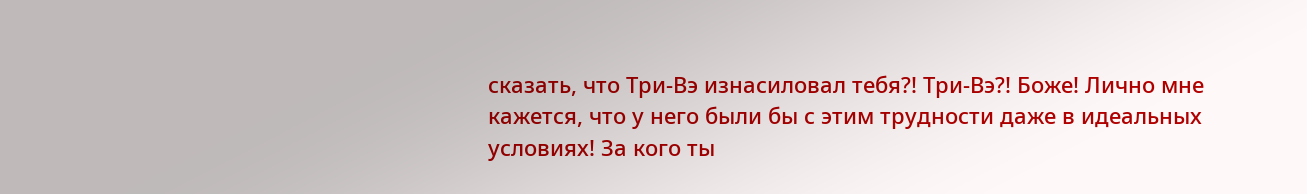сказать, что Три-Вэ изнасиловал тебя?! Три-Вэ?! Боже! Лично мне кажется, что у него были бы с этим трудности даже в идеальных условиях! За кого ты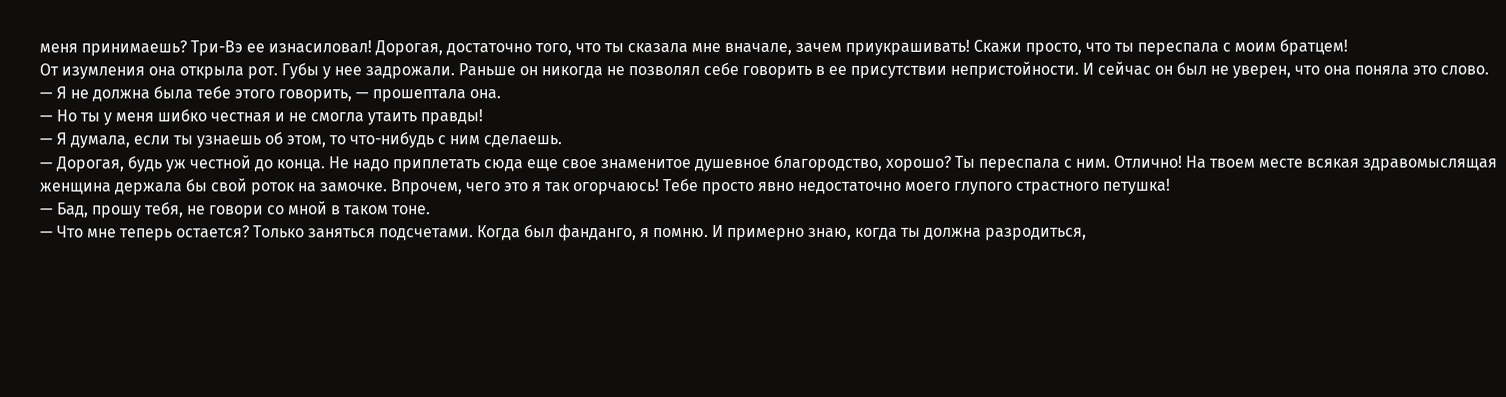меня принимаешь? Три-Вэ ее изнасиловал! Дорогая, достаточно того, что ты сказала мне вначале, зачем приукрашивать! Скажи просто, что ты переспала с моим братцем!
От изумления она открыла рот. Губы у нее задрожали. Раньше он никогда не позволял себе говорить в ее присутствии непристойности. И сейчас он был не уверен, что она поняла это слово.
— Я не должна была тебе этого говорить, — прошептала она.
— Но ты у меня шибко честная и не смогла утаить правды!
— Я думала, если ты узнаешь об этом, то что-нибудь с ним сделаешь.
— Дорогая, будь уж честной до конца. Не надо приплетать сюда еще свое знаменитое душевное благородство, хорошо? Ты переспала с ним. Отлично! На твоем месте всякая здравомыслящая женщина держала бы свой роток на замочке. Впрочем, чего это я так огорчаюсь! Тебе просто явно недостаточно моего глупого страстного петушка!
— Бад, прошу тебя, не говори со мной в таком тоне.
— Что мне теперь остается? Только заняться подсчетами. Когда был фанданго, я помню. И примерно знаю, когда ты должна разродиться,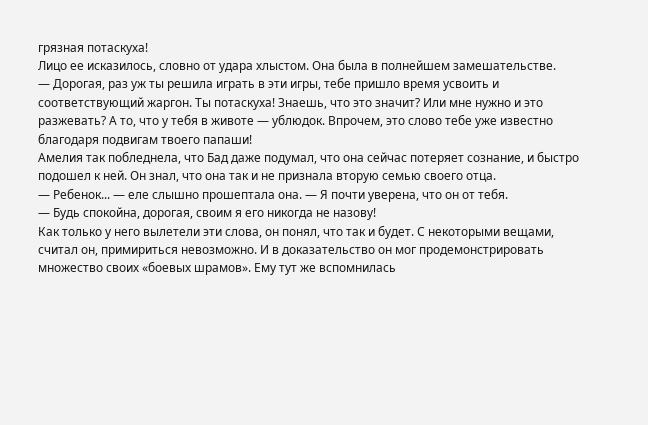грязная потаскуха!
Лицо ее исказилось, словно от удара хлыстом. Она была в полнейшем замешательстве.
— Дорогая, раз уж ты решила играть в эти игры, тебе пришло время усвоить и соответствующий жаргон. Ты потаскуха! Знаешь, что это значит? Или мне нужно и это разжевать? А то, что у тебя в животе — ублюдок. Впрочем, это слово тебе уже известно благодаря подвигам твоего папаши!
Амелия так побледнела, что Бад даже подумал, что она сейчас потеряет сознание, и быстро подошел к ней. Он знал, что она так и не признала вторую семью своего отца.
— Ребенок... — еле слышно прошептала она. — Я почти уверена, что он от тебя.
— Будь спокойна, дорогая, своим я его никогда не назову!
Как только у него вылетели эти слова, он понял, что так и будет. С некоторыми вещами, считал он, примириться невозможно. И в доказательство он мог продемонстрировать множество своих «боевых шрамов». Ему тут же вспомнилась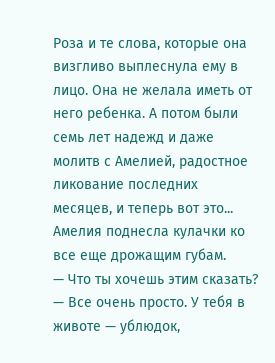Роза и те слова, которые она визгливо выплеснула ему в лицо. Она не желала иметь от него ребенка. А потом были семь лет надежд и даже молитв с Амелией, радостное ликование последних месяцев, и теперь вот это...
Амелия поднесла кулачки ко все еще дрожащим губам.
— Что ты хочешь этим сказать?
— Все очень просто. У тебя в животе — ублюдок,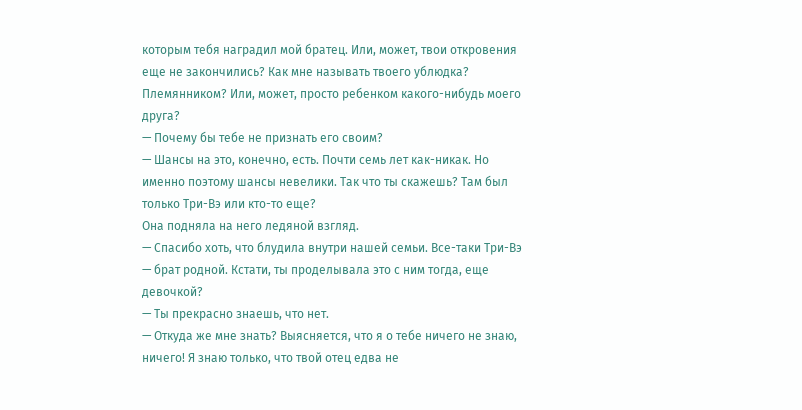которым тебя наградил мой братец. Или, может, твои откровения еще не закончились? Как мне называть твоего ублюдка? Племянником? Или, может, просто ребенком какого-нибудь моего друга?
— Почему бы тебе не признать его своим?
— Шансы на это, конечно, есть. Почти семь лет как-никак. Но именно поэтому шансы невелики. Так что ты скажешь? Там был только Три-Вэ или кто-то еще?
Она подняла на него ледяной взгляд.
— Спасибо хоть, что блудила внутри нашей семьи. Все-таки Три-Вэ — брат родной. Кстати, ты проделывала это с ним тогда, еще девочкой?
— Ты прекрасно знаешь, что нет.
— Откуда же мне знать? Выясняется, что я о тебе ничего не знаю, ничего! Я знаю только, что твой отец едва не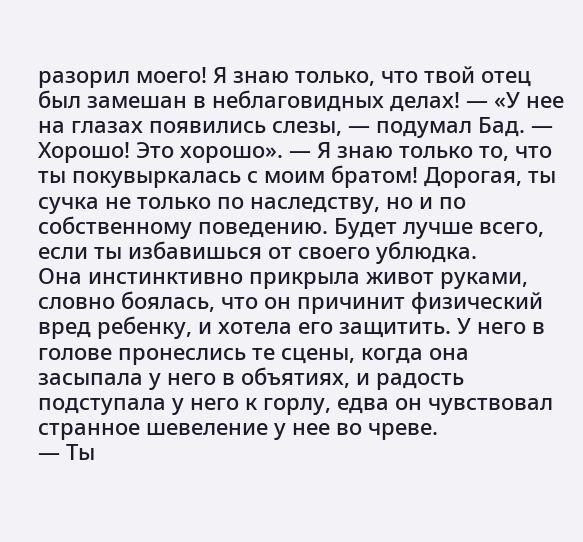разорил моего! Я знаю только, что твой отец был замешан в неблаговидных делах! — «У нее на глазах появились слезы, — подумал Бад. — Хорошо! Это хорошо». — Я знаю только то, что ты покувыркалась с моим братом! Дорогая, ты сучка не только по наследству, но и по собственному поведению. Будет лучше всего, если ты избавишься от своего ублюдка.
Она инстинктивно прикрыла живот руками, словно боялась, что он причинит физический вред ребенку, и хотела его защитить. У него в голове пронеслись те сцены, когда она засыпала у него в объятиях, и радость подступала у него к горлу, едва он чувствовал странное шевеление у нее во чреве.
— Ты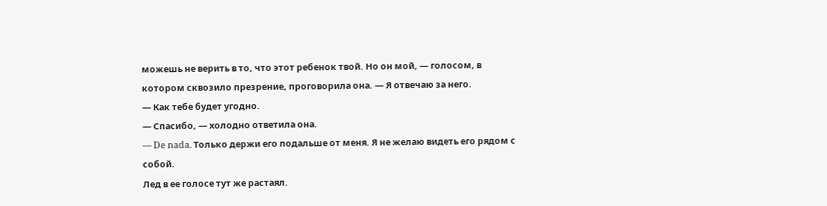можешь не верить в то, что этот ребенок твой. Но он мой, — голосом, в котором сквозило презрение, проговорила она. — Я отвечаю за него.
— Как тебе будет угодно.
— Спасибо, — холодно ответила она.
— De nada. Только держи его подальше от меня. Я не желаю видеть его рядом с собой.
Лед в ее голосе тут же растаял.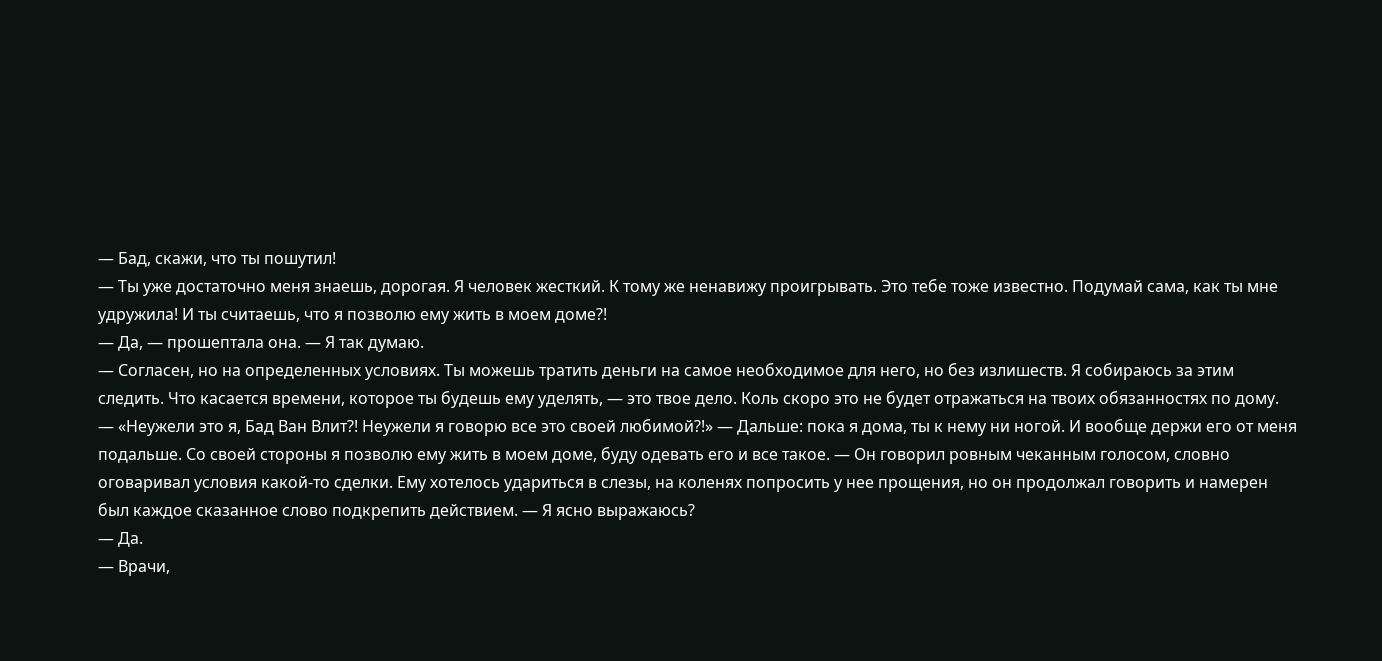— Бад, скажи, что ты пошутил!
— Ты уже достаточно меня знаешь, дорогая. Я человек жесткий. К тому же ненавижу проигрывать. Это тебе тоже известно. Подумай сама, как ты мне удружила! И ты считаешь, что я позволю ему жить в моем доме?!
— Да, — прошептала она. — Я так думаю.
— Согласен, но на определенных условиях. Ты можешь тратить деньги на самое необходимое для него, но без излишеств. Я собираюсь за этим следить. Что касается времени, которое ты будешь ему уделять, — это твое дело. Коль скоро это не будет отражаться на твоих обязанностях по дому. — «Неужели это я, Бад Ван Влит?! Неужели я говорю все это своей любимой?!» — Дальше: пока я дома, ты к нему ни ногой. И вообще держи его от меня подальше. Со своей стороны я позволю ему жить в моем доме, буду одевать его и все такое. — Он говорил ровным чеканным голосом, словно оговаривал условия какой-то сделки. Ему хотелось удариться в слезы, на коленях попросить у нее прощения, но он продолжал говорить и намерен был каждое сказанное слово подкрепить действием. — Я ясно выражаюсь?
— Да.
— Врачи,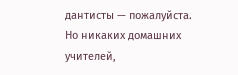дантисты — пожалуйста. Но никаких домашних учителей,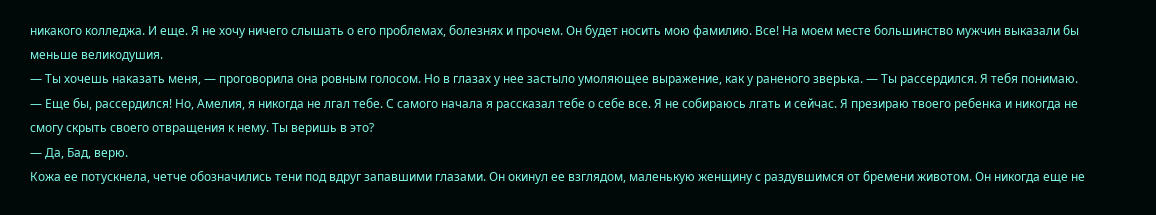никакого колледжа. И еще. Я не хочу ничего слышать о его проблемах, болезнях и прочем. Он будет носить мою фамилию. Все! На моем месте большинство мужчин выказали бы меньше великодушия.
— Ты хочешь наказать меня, — проговорила она ровным голосом. Но в глазах у нее застыло умоляющее выражение, как у раненого зверька. — Ты рассердился. Я тебя понимаю.
— Еще бы, рассердился! Но, Амелия, я никогда не лгал тебе. С самого начала я рассказал тебе о себе все. Я не собираюсь лгать и сейчас. Я презираю твоего ребенка и никогда не смогу скрыть своего отвращения к нему. Ты веришь в это?
— Да, Бад, верю.
Кожа ее потускнела, четче обозначились тени под вдруг запавшими глазами. Он окинул ее взглядом, маленькую женщину с раздувшимся от бремени животом. Он никогда еще не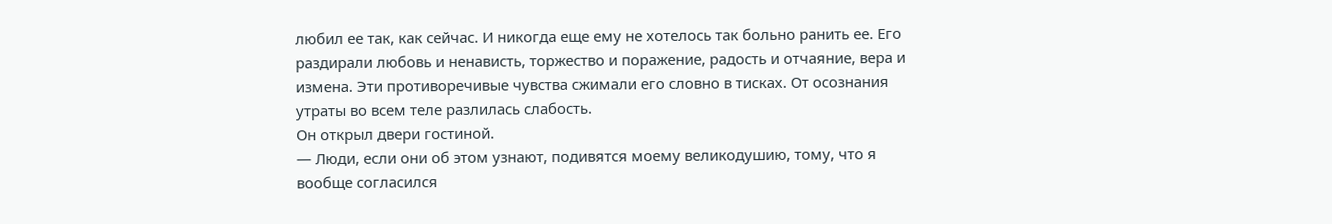любил ее так, как сейчас. И никогда еще ему не хотелось так больно ранить ее. Его раздирали любовь и ненависть, торжество и поражение, радость и отчаяние, вера и измена. Эти противоречивые чувства сжимали его словно в тисках. От осознания утраты во всем теле разлилась слабость.
Он открыл двери гостиной.
— Люди, если они об этом узнают, подивятся моему великодушию, тому, что я вообще согласился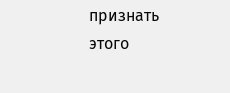признать этого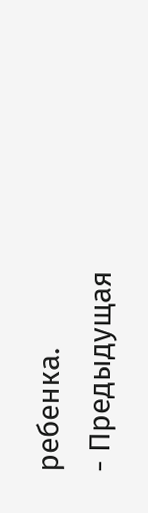ребенка.
- Предыдущая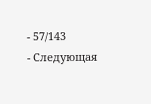- 57/143
- Следующая